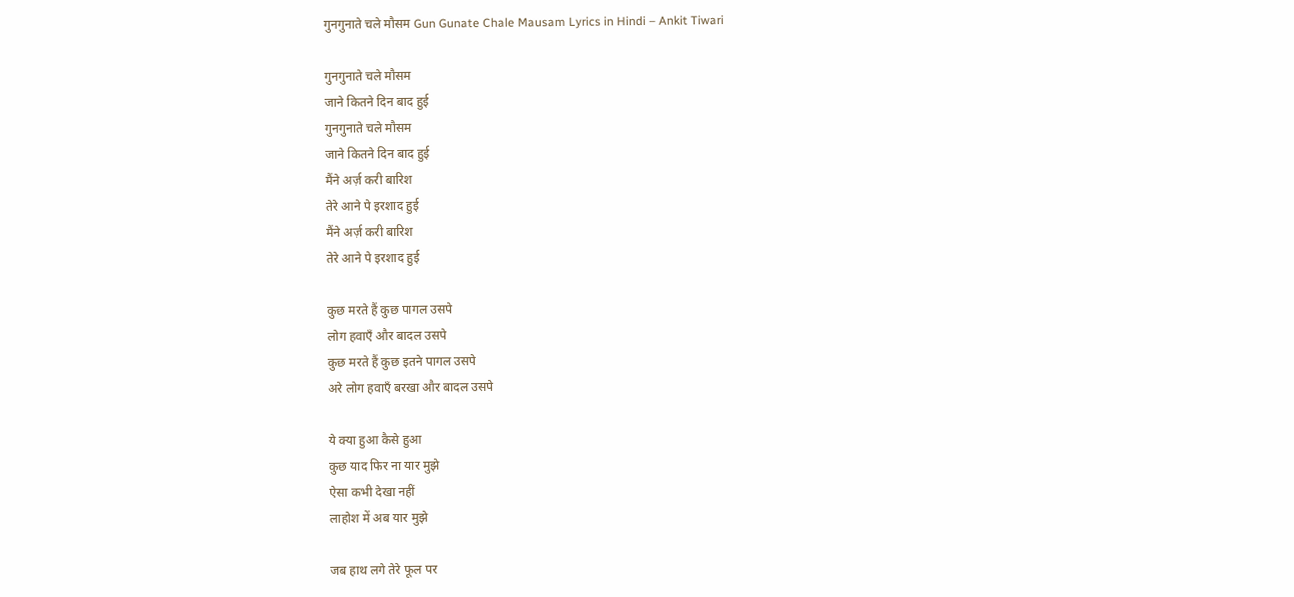गुनगुनाते चले मौसम Gun Gunate Chale Mausam Lyrics in Hindi – Ankit Tiwari

गुनगुनाते चले मौसम
जाने कितने दिन बाद हुई
गुनगुनाते चले मौसम
जाने कितने दिन बाद हुई
मैंने अर्ज़ करी बारिश
तेरे आने पे इरशाद हुई
मैंने अर्ज़ करी बारिश
तेरे आने पे इरशाद हुई

कुछ मरते हैं कुछ पागल उसपे
लोग हवाएँ और बादल उसपे
कुछ मरते हैं कुछ इतने पागल उसपे
अरे लोग हवाएँ बरखा और बादल उसपे

ये क्या हुआ कैसे हुआ
कुछ याद फिर ना यार मुझे
ऐसा कभी देखा नहीं
लाहोश में अब यार मुझे

जब हाथ लगे तेरे फूल पर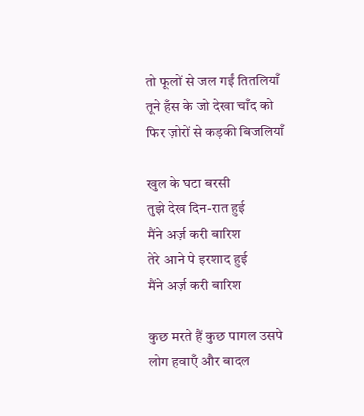तो फूलों से जल गईं तितलियाँ
तूने हँस के जो देखा चाँद को
फिर ज़ोरों से कड़की बिजलियाँ

खुल के घटा बरसी
तुझे देख दिन-रात हुई
मैंने अर्ज़ करी बारिश
तेरे आने पे इरशाद हुई
मैंने अर्ज़ करी बारिश

कुछ मरते हैं कुछ पागल उसपे
लोग हवाएँ और बादल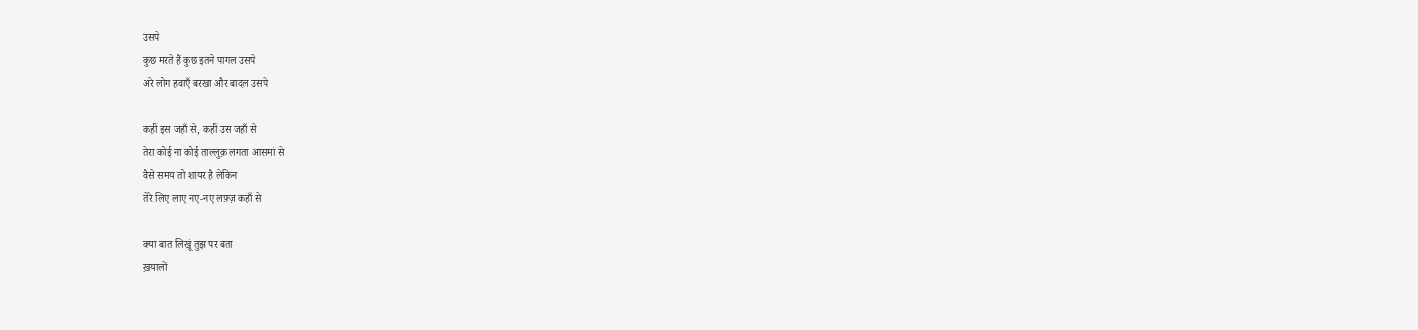उसपे
कुछ मरते हैं कुछ इतने पागल उसपे
अरे लोग हवाएँ बरखा और बादल उसपे

कहीं इस जहाँ से, कहीं उस जहाँ से
तेरा कोई ना कोई ताल्लुक़ लगता आसमां से
वैसे समय तो शायर है लेकिन
तेरे लिए लाए नए-नए लफ़्ज़ कहाँ से

क्या बात लिखूं तुझ पर बता
ख़यालों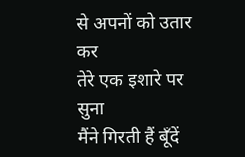से अपनों को उतार कर
तेरे एक इशारे पर सुना
मैंने गिरती हैं बूँदें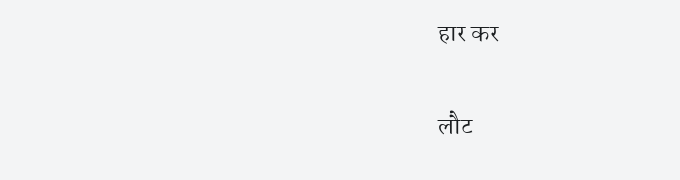हार कर

लौट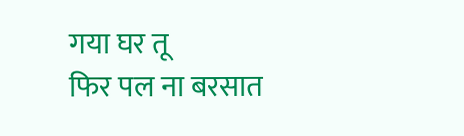गया घर तू
फिर पल ना बरसात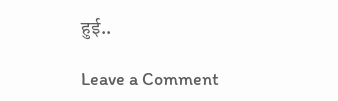हुई..

Leave a Comment